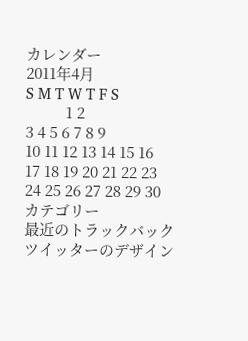カレンダー
2011年4月
S M T W T F S
          1 2
3 4 5 6 7 8 9
10 11 12 13 14 15 16
17 18 19 20 21 22 23
24 25 26 27 28 29 30
カテゴリー
最近のトラックバック
ツイッターのデザイン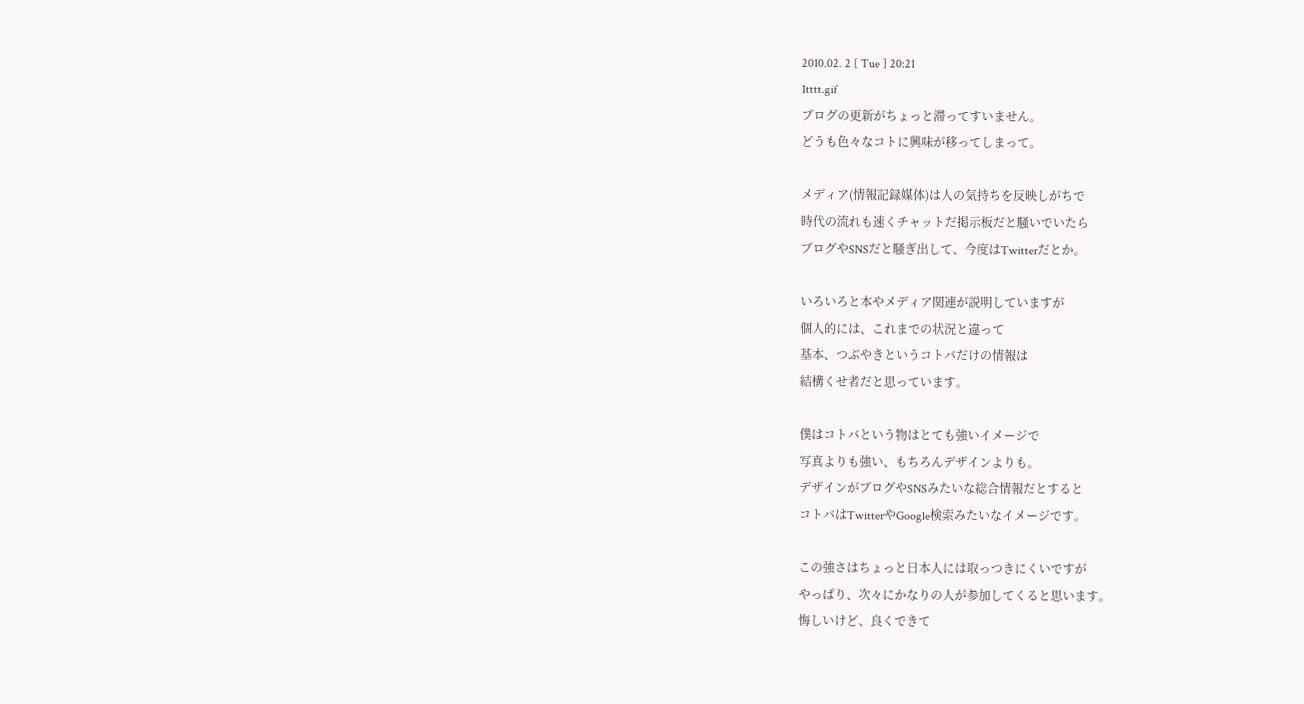2010.02. 2 [ Tue ] 20:21
1tttt.gif
ブログの更新がちょっと滞ってすいません。
どうも色々なコトに興味が移ってしまって。

メディア(情報記録媒体)は人の気持ちを反映しがちで
時代の流れも速くチャットだ掲示板だと騒いでいたら
ブログやSNSだと騒ぎ出して、今度はTwitterだとか。

いろいろと本やメディア関連が説明していますが
個人的には、これまでの状況と違って
基本、つぶやきというコトバだけの情報は
結構くせ者だと思っています。

僕はコトバという物はとても強いイメージで
写真よりも強い、もちろんデザインよりも。
デザインがブログやSNSみたいな総合情報だとすると
コトバはTwitterやGoogle検索みたいなイメージです。

この強さはちょっと日本人には取っつきにくいですが
やっぱり、次々にかなりの人が参加してくると思います。
悔しいけど、良くできて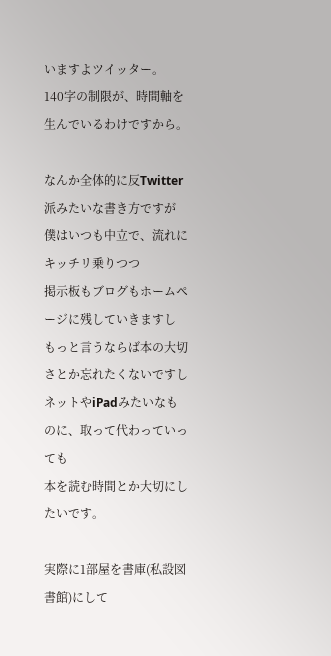いますよツイッター。
140字の制限が、時間軸を生んでいるわけですから。

なんか全体的に反Twitter派みたいな書き方ですが
僕はいつも中立で、流れにキッチリ乗りつつ
掲示板もブログもホームページに残していきますし
もっと言うならば本の大切さとか忘れたくないですし
ネットやiPadみたいなものに、取って代わっていっても
本を読む時間とか大切にしたいです。

実際に1部屋を書庫(私設図書館)にして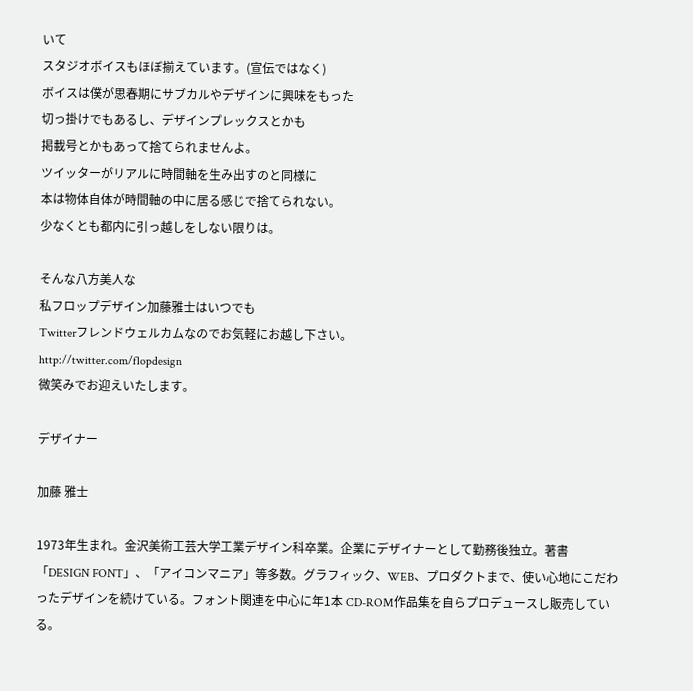いて
スタジオボイスもほぼ揃えています。(宣伝ではなく)
ボイスは僕が思春期にサブカルやデザインに興味をもった
切っ掛けでもあるし、デザインプレックスとかも
掲載号とかもあって捨てられませんよ。
ツイッターがリアルに時間軸を生み出すのと同様に
本は物体自体が時間軸の中に居る感じで捨てられない。
少なくとも都内に引っ越しをしない限りは。

そんな八方美人な
私フロップデザイン加藤雅士はいつでも
Twitterフレンドウェルカムなのでお気軽にお越し下さい。
http://twitter.com/flopdesign
微笑みでお迎えいたします。

デザイナー

加藤 雅士

1973年生まれ。金沢美術工芸大学工業デザイン科卒業。企業にデザイナーとして勤務後独立。著書「DESIGN FONT」、「アイコンマニア」等多数。グラフィック、WEB、プロダクトまで、使い心地にこだわったデザインを続けている。フォント関連を中心に年1本 CD-ROM作品集を自らプロデュースし販売している。